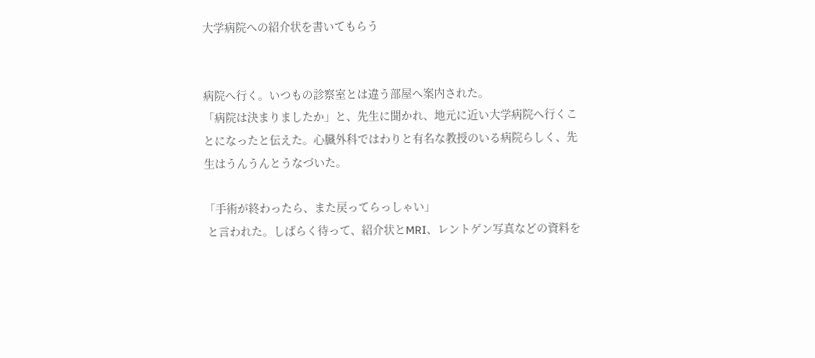大学病院への紹介状を書いてもらう


病院へ行く。いつもの診察室とは違う部屋へ案内された。
「病院は決まりましたか」と、先生に聞かれ、地元に近い大学病院へ行くことになったと伝えた。心臓外科ではわりと有名な教授のいる病院らしく、先生はうんうんとうなづいた。

「手術が終わったら、また戻ってらっしゃい」
 と言われた。しばらく待って、紹介状とMRI、レントゲン写真などの資料を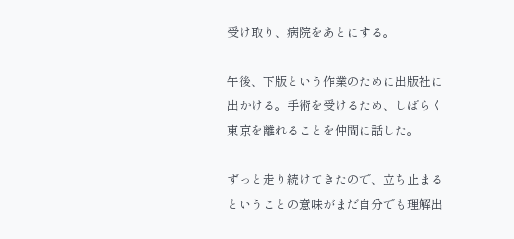受け取り、病院をあとにする。

午後、下版という作業のために出版社に出かける。手術を受けるため、しばらく東京を離れることを仲間に話した。

ずっと走り続けてきたので、立ち止まるということの意味がまだ自分でも理解出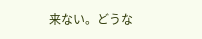来ない。どうな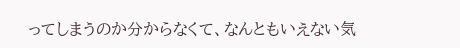ってしまうのか分からなくて、なんともいえない気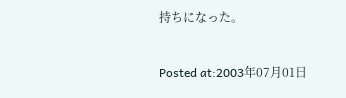持ちになった。


Posted at:2003年07月01日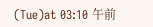(Tue)at 03:10 午前